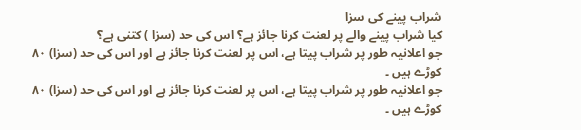شراب پینے کی سزا
کیا شراب پینے والے پر لعنت کرنا جائز ہے؟ اس کی حد (سزا ) کتنی ہے؟
جو اعلانیہ طور پر شراب پیتا ہے، اس پر لعنت کرنا جائز ہے اور اس کی حد (سزا) ۸۰ کوڑے ہیں ۔
جو اعلانیہ طور پر شراب پیتا ہے، اس پر لعنت کرنا جائز ہے اور اس کی حد (سزا) ۸۰ کوڑے ہیں ۔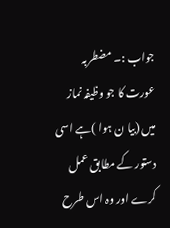جواب :۔ مضطربہ عورت کا جو وظیفہ نماز میں (بیا ن ہوا )ہے اسی دستور کے مطابق عمل کرے اور وہ اس طرح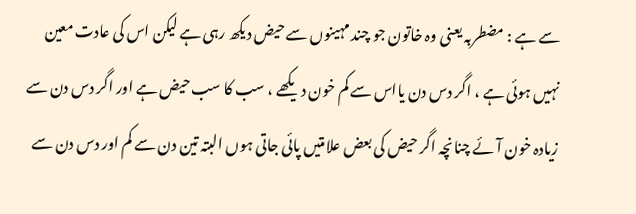سے ہے : مضطربہ یعنی وہ خاتون جو چند مہینوں سے حیض دیکھ رہی ہے لیکن اس کی عادت معین نہیں ہوئی ہے ، اگر دس دن یااس سے کم خون دیکھے ، سب کا سب حیض ہے اور اگر دس دن سے زیادہ خون آئے چنانچہ اگر حیض کی بعض علامتیں پائی جاتی ہوں البتہ تین دن سے کم اور دس دن سے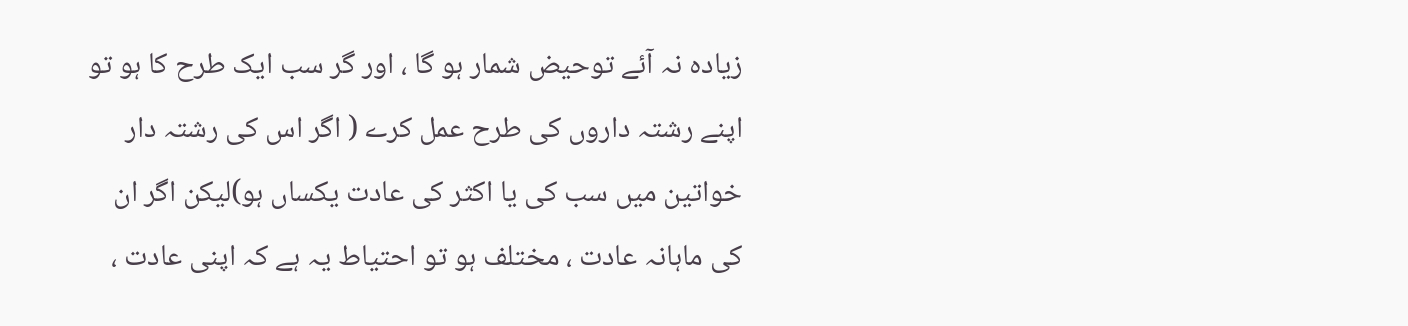زیادہ نہ آئے توحیض شمار ہو گا ، اور گر سب ایک طرح کا ہو تو اپنے رشتہ داروں کی طرح عمل کرے ( اگر اس کی رشتہ دار خواتین میں سب کی یا اکثر کی عادت یکساں ہو)لیکن اگر ان کی ماہانہ عادت ، مختلف ہو تو احتیاط یہ ہے کہ اپنی عادت ،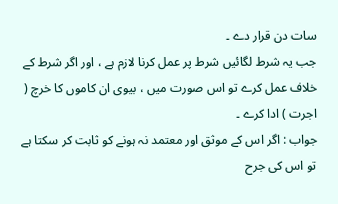سات دن قرار دے ۔
جب یہ شرط لگائیں شرط پر عمل کرنا لازم ہے ، اور اگر شرط کے خلاف عمل کرے تو اس صورت میں ، بیوی ان کاموں کا خرچ ( اجرت ) ادا کرے ۔
جواب : اگر اس کے موثق اور معتمد نہ ہونے کو ثابت کر سکتا ہے تو اس کی جرح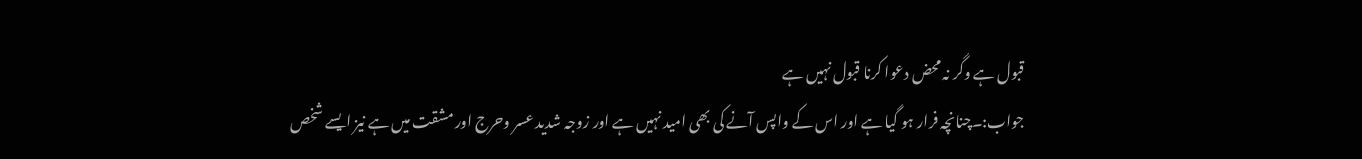قبول ہے وگر نہ محض دعوا کرنا قبول نہیں ہے
جواب:۔چنانچہ فرار ہو گیا ہے اور اس کے واپس آنے کی بھی امید نہیں ہے اور زوجہ شدید عسر وحرج اور مشقت میں ہے نیز ایسے شخص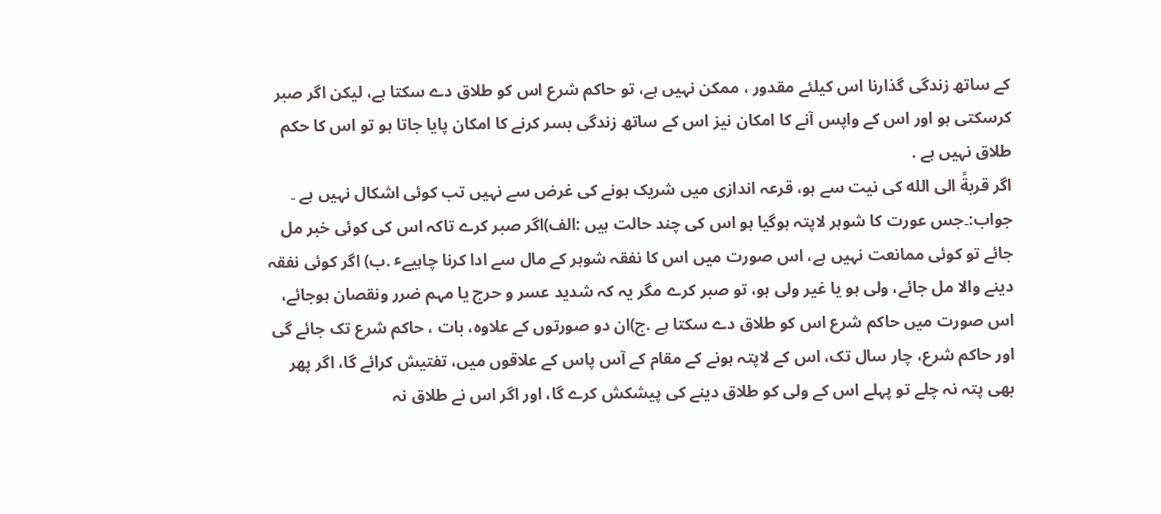کے ساتھ زندگی گذارنا اس کیلئے مقدور ، ممکن نہیں ہے، تو حاکم شرع اس کو طلاق دے سکتا ہے، لیکن اگر صبر کرسکتی ہو اور اس کے واپس آنے کا امکان نیز اس کے ساتھ زندگی بسر کرنے کا امکان پایا جاتا ہو تو اس کا حکم طلاق نہیں ہے .
اگر قربةً الی الله کی نیت سے ہو، قرعہ اندازی میں شریک ہونے کی غرض سے نہیں تب کوئی اشکال نہیں ہے ۔
جواب:۔جس عورت کا شوہر لاپتہ ہوگیا ہو اس کی چند حالت ہیں :الف)اگر صبر کرے تاکہ اس کی کوئی خبر مل جائے تو کوئی ممانعت نہیں ہے، اس صورت میں اس کا نفقہ شوہر کے مال سے ادا کرنا چاہیےٴ .ب) اگر کوئی نفقہ دینے والا مل جائے، ولی ہو یا غیر ولی ہو، تو صبر کرے مگر یہ کہ شدید عسر و حرج یا مہم ضرر ونقصان ہوجائے، اس صورت میں حاکم شرع اس کو طلاق دے سکتا ہے .ج)ان دو صورتوں کے علاوہ، بات ، حاکم شرع تک جائے گی اور حاکم شرع، چار سال تک، اس کے لاپتہ ہونے کے مقام کے آس پاس کے علاقوں میں، تفتیش کرائے گا، اگر پھر بھی پتہ نہ چلے تو پہلے اس کے ولی کو طلاق دینے کی پیشکش کرے گا، اور اگر اس نے طلاق نہ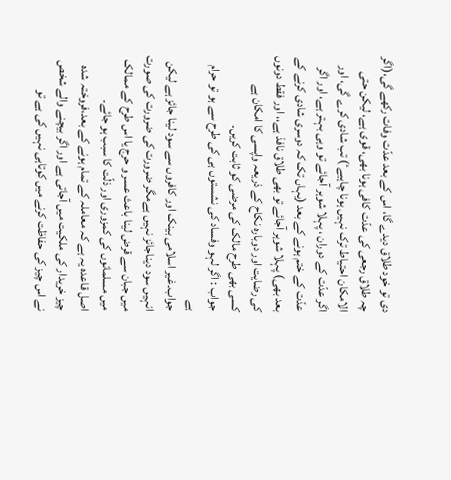دی تو خود طلاق دیدے گا، اس کے بعد عدّت وفات رکھے گی،(اگر چہ طلاق رجعی کی عدّت کافی ہونا بھی، قوی ہے، لیکن حتی الامکان احتیاط ترک نہیں ہونا چاہیےٴ) تب شادی کرے گی، اور اگر عدّت کے دوران ، پہلا شوہر آجائے تو وہی بہتر ہے، اور اگر عدّت کے ختم ہونے کے بعد (یہاں تک کہ دوسری شادی کرنے کے بعد بھی) پہلا شوہر آجائے تو بھی طلاق نافذ ہے،، اور فقط دونوں کی رضایت اور دوبارہ نکاح کے ذریعہ واپسی کا امکان ہے
کسی بھی طرح مالک کی مرضی کو ثابت کریں۔
جواب : اگر لہو وفساد کی نشستوں ہی کی طرح سے ہو تو حرام ہے
جواب۔غیر اسلامی بینک اور کافروں سے سود لینا جائز ہے لیکن انہیں سود دیناجائز نہیں ہےمگر ضرورت کی ضرورت کی صورت میں جبان سے قرض لینا باعث عسر و حرج یا اس طرح کے ممالک میں مسلمانوں کی کمزوری اور ذلّت کا سبب ہو جائے۔
اصل قاعدہ یہ ہے کہ معاملہ کے تمام ہونے کے بعد،فروختہ شدہ چیز خریدار کی ملکیت میں آجاتی ہے اور اگر بیچنے والے شخص نے اس چیز کی حفاظت کرنے میں کوتاہی نہیں کی ہے تو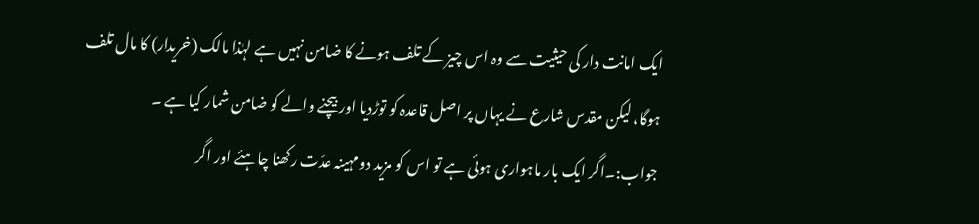ایک امانت دار کی حیثیت سے وہ اس چیز کے تلف ہونے کا ضامن نہیں ہے لہٰذا مالک (خریدار) کا مال تلف ہوگا، لیکن مقدس شارع نے یہاں پر اصل قاعدہ کو توڑدیا اور بیچنے والے کو ضامن شمار کیا ہے ۔
جواب:۔اگر ایک بار ماہواری ہوئی ہے تو اس کو مزید دومہینہ عدّت رکھنا چاہئے اور اگر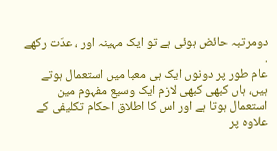دومرتبہ حائض ہوئی ہے تو ایک مہینہ اور ، عدّت رکھے .
عام طور پر دونوں ایک ہی معبا میں استعمال ہوتے ہیں، ہاں کبھی کبھی لازم ایک وسیع مفہوم مین استعمال ہوتا ہے اور اس کا اطلاق احکام تکلیفی کے علاوہ پر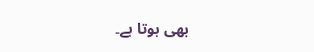بھی ہوتا ہے۔